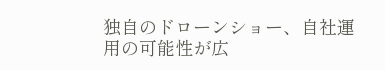独自のドローンショー、自社運用の可能性が広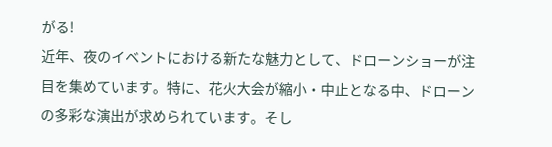がる!
近年、夜のイベントにおける新たな魅力として、ドローンショーが注目を集めています。特に、花火大会が縮小・中止となる中、ドローンの多彩な演出が求められています。そし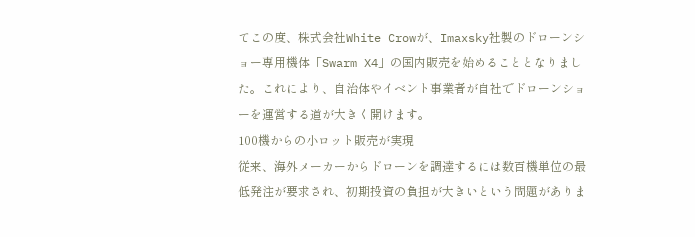てこの度、株式会社White Crowが、Imaxsky社製のドローンショー専用機体「Swarm X4」の国内販売を始めることとなりました。これにより、自治体やイベント事業者が自社でドローンショーを運営する道が大きく開けます。
100機からの小ロット販売が実現
従来、海外メーカーからドローンを調達するには数百機単位の最低発注が要求され、初期投資の負担が大きいという問題がありま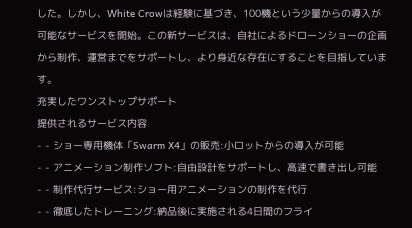した。しかし、White Crowは経験に基づき、100機という少量からの導入が可能なサービスを開始。この新サービスは、自社によるドローンショーの企画から制作、運営までをサポートし、より身近な存在にすることを目指しています。
充実したワンストップサポート
提供されるサービス内容
- - ショー専用機体「Swarm X4」の販売:小ロットからの導入が可能
- - アニメーション制作ソフト:自由設計をサポートし、高速で書き出し可能
- - 制作代行サービス:ショー用アニメーションの制作を代行
- - 徹底したトレーニング:納品後に実施される4日間のフライ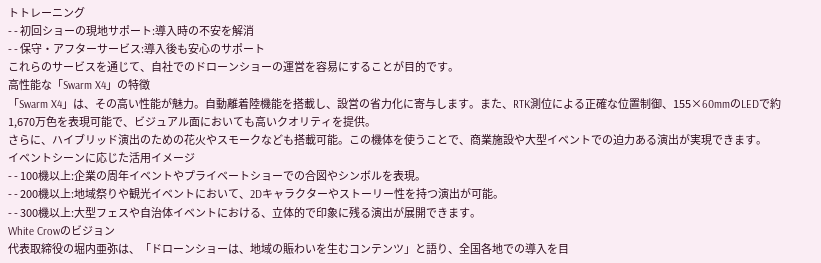トトレーニング
- - 初回ショーの現地サポート:導入時の不安を解消
- - 保守・アフターサービス:導入後も安心のサポート
これらのサービスを通じて、自社でのドローンショーの運営を容易にすることが目的です。
高性能な「Swarm X4」の特徴
「Swarm X4」は、その高い性能が魅力。自動離着陸機能を搭載し、設営の省力化に寄与します。また、RTK測位による正確な位置制御、155×60mmのLEDで約1,670万色を表現可能で、ビジュアル面においても高いクオリティを提供。
さらに、ハイブリッド演出のための花火やスモークなども搭載可能。この機体を使うことで、商業施設や大型イベントでの迫力ある演出が実現できます。
イベントシーンに応じた活用イメージ
- - 100機以上:企業の周年イベントやプライベートショーでの合図やシンボルを表現。
- - 200機以上:地域祭りや観光イベントにおいて、2Dキャラクターやストーリー性を持つ演出が可能。
- - 300機以上:大型フェスや自治体イベントにおける、立体的で印象に残る演出が展開できます。
White Crowのビジョン
代表取締役の堀内亜弥は、「ドローンショーは、地域の賑わいを生むコンテンツ」と語り、全国各地での導入を目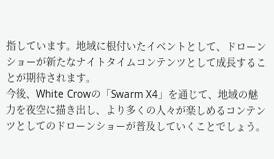指しています。地域に根付いたイベントとして、ドローンショーが新たなナイトタイムコンテンツとして成長することが期待されます。
今後、White Crowの「Swarm X4」を通じて、地域の魅力を夜空に描き出し、より多くの人々が楽しめるコンテンツとしてのドローンショーが普及していくことでしょう。